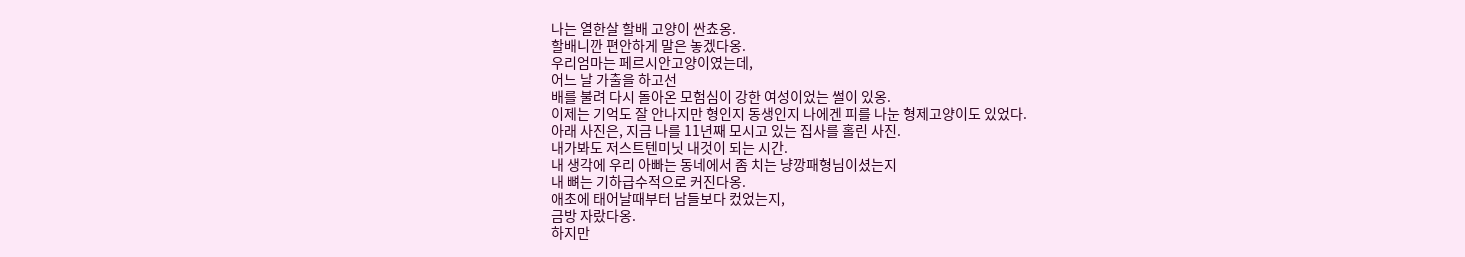나는 열한살 할배 고양이 싼쵸옹.
할배니깐 편안하게 말은 놓겠다옹.
우리엄마는 페르시안고양이였는데,
어느 날 가출을 하고선
배를 불려 다시 돌아온 모험심이 강한 여성이었는 썰이 있옹.
이제는 기억도 잘 안나지만 형인지 동생인지 나에겐 피를 나눈 형제고양이도 있었다.
아래 사진은, 지금 나를 11년째 모시고 있는 집사를 홀린 사진.
내가봐도 저스트텐미닛 내것이 되는 시간.
내 생각에 우리 아빠는 동네에서 좀 치는 냥깡패형님이셨는지
내 뼈는 기하급수적으로 커진다옹.
애초에 태어날때부터 남들보다 컸었는지,
금방 자랐다옹.
하지만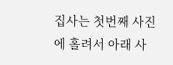집사는 첫번째 사진에 홀려서 아래 사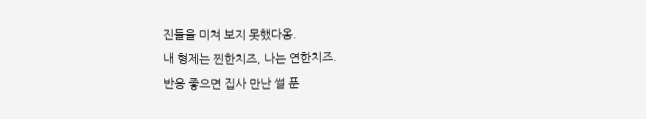진들을 미쳐 보지 못했다옹.
내 형제는 찐한치즈, 나는 연한치즈.
반응 좋으면 집사 만난 썰 푼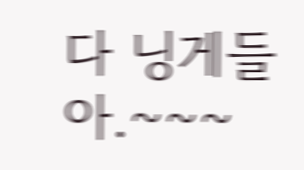다 닝게들아.~~~